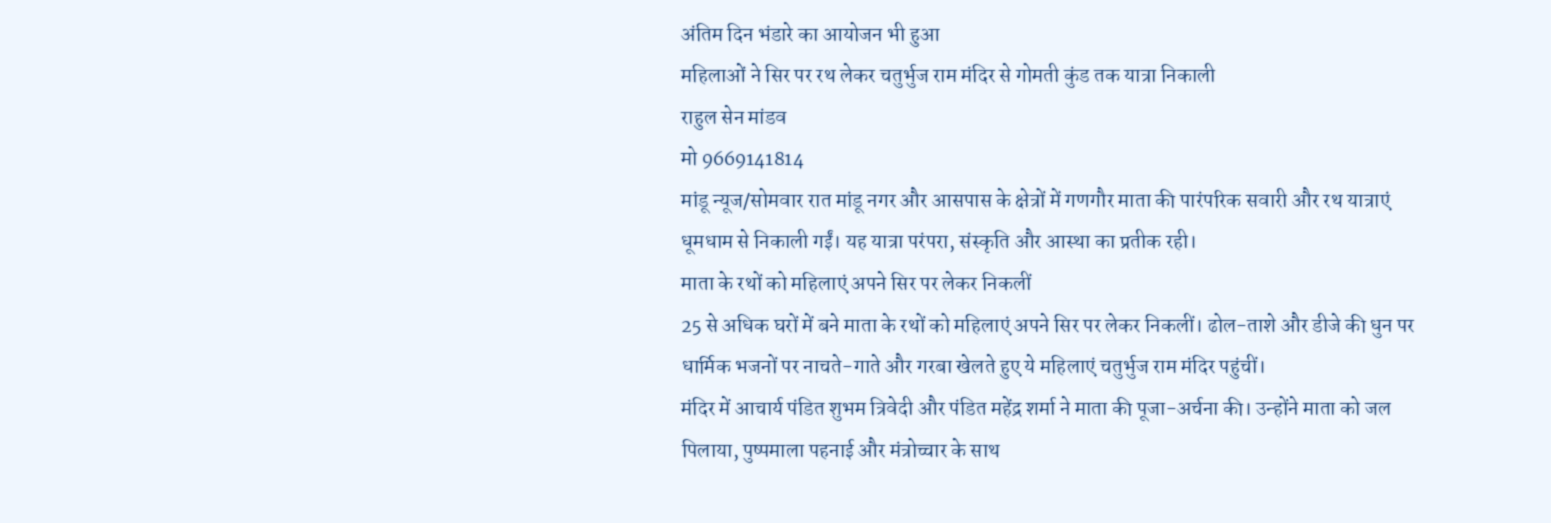अंतिम दिन भंडारे का आयोजन भी हुआ
महिलाओं ने सिर पर रथ लेकर चतुर्भुज राम मंदिर से गोमती कुंड तक यात्रा निकाली
राहुल सेन मांडव
मो 9669141814
मांडू न्यूज/सोमवार रात मांडू नगर और आसपास के क्षेत्रों में गणगौर माता की पारंपरिक सवारी और रथ यात्राएं धूमधाम से निकाली गईं। यह यात्रा परंपरा, संस्कृति और आस्था का प्रतीक रही।
माता के रथों को महिलाएं अपने सिर पर लेकर निकलीं
25 से अधिक घरों में बने माता के रथों को महिलाएं अपने सिर पर लेकर निकलीं। ढोल-ताशे और डीजे की धुन पर धार्मिक भजनों पर नाचते-गाते और गरबा खेलते हुए ये महिलाएं चतुर्भुज राम मंदिर पहुंचीं।
मंदिर में आचार्य पंडित शुभम त्रिवेदी और पंडित महेंद्र शर्मा ने माता की पूजा-अर्चना की। उन्होंने माता को जल पिलाया, पुष्पमाला पहनाई और मंत्रोच्चार के साथ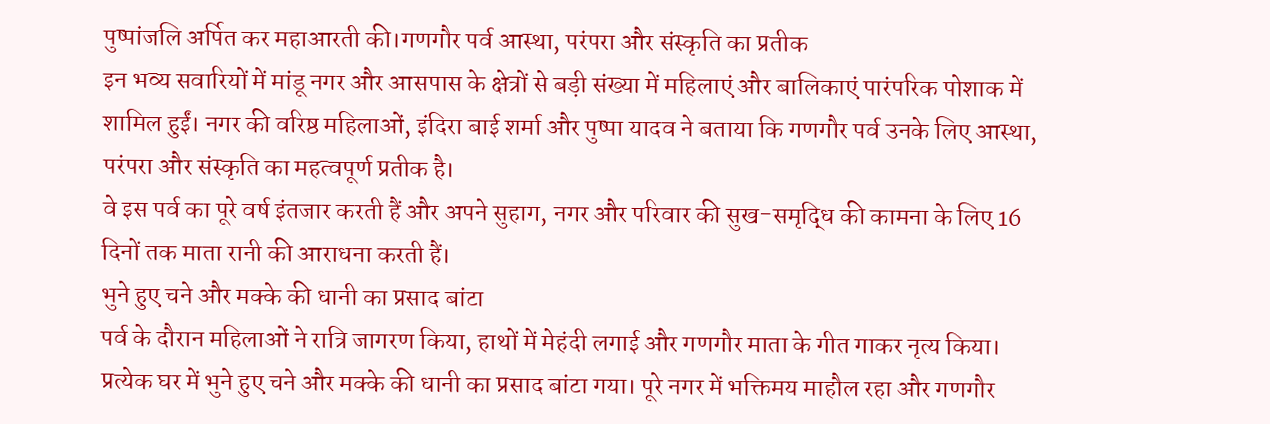पुष्पांजलि अर्पित कर महाआरती की।गणगौर पर्व आस्था, परंपरा और संस्कृति का प्रतीक
इन भव्य सवारियों में मांडू नगर और आसपास के क्षेत्रों से बड़ी संख्या में महिलाएं और बालिकाएं पारंपरिक पोशाक में शामिल हुईं। नगर की वरिष्ठ महिलाओं, इंदिरा बाई शर्मा और पुष्पा यादव ने बताया कि गणगौर पर्व उनके लिए आस्था, परंपरा और संस्कृति का महत्वपूर्ण प्रतीक है।
वे इस पर्व का पूरे वर्ष इंतजार करती हैं और अपने सुहाग, नगर और परिवार की सुख-समृद्धि की कामना के लिए 16 दिनों तक माता रानी की आराधना करती हैं।
भुने हुए चने और मक्के की धानी का प्रसाद बांटा
पर्व के दौरान महिलाओं ने रात्रि जागरण किया, हाथों में मेहंदी लगाई और गणगौर माता के गीत गाकर नृत्य किया। प्रत्येक घर में भुने हुए चने और मक्के की धानी का प्रसाद बांटा गया। पूरे नगर में भक्तिमय माहौल रहा और गणगौर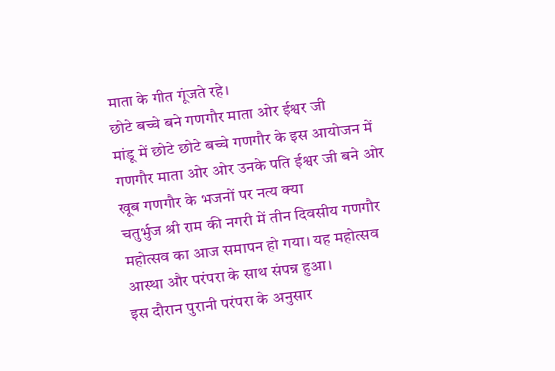माता के गीत गूंजते रहे।
छोटे बच्चे बने गणगौर माता ओर ईश्वर जी
मांडू में छोटे छोटे बच्चे गणगौर के इस आयोजन में गणगौर माता ओर ओर उनके पति ईश्वर जी बने ओर खूब गणगौर के भजनों पर नत्य क्या
चतुर्भुज श्री राम की नगरी में तीन दिवसीय गणगौर महोत्सव का आज समापन हो गया। यह महोत्सव आस्था और परंपरा के साथ संपन्न हुआ।
इस दौरान पुरानी परंपरा के अनुसार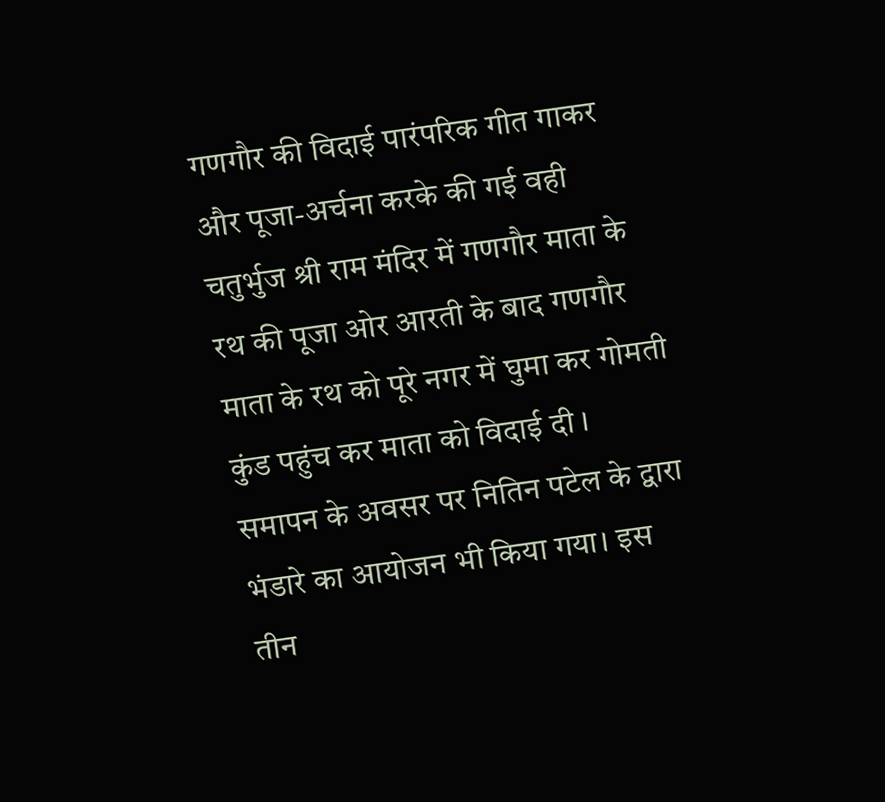गणगौर की विदाई पारंपरिक गीत गाकर और पूजा-अर्चना करके की गई वही चतुर्भुज श्री राम मंदिर में गणगौर माता के रथ की पूजा ओर आरती के बाद गणगौर माता के रथ को पूरे नगर में घुमा कर गोमती कुंड पहुंच कर माता को विदाई दी ।
समापन के अवसर पर नितिन पटेल के द्वारा भंडारे का आयोजन भी किया गया। इस तीन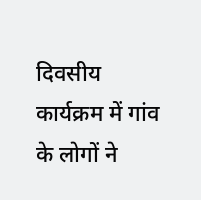दिवसीय कार्यक्रम में गांव के लोगों ने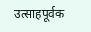उत्साहपूर्वक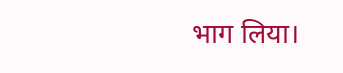भाग लिया।